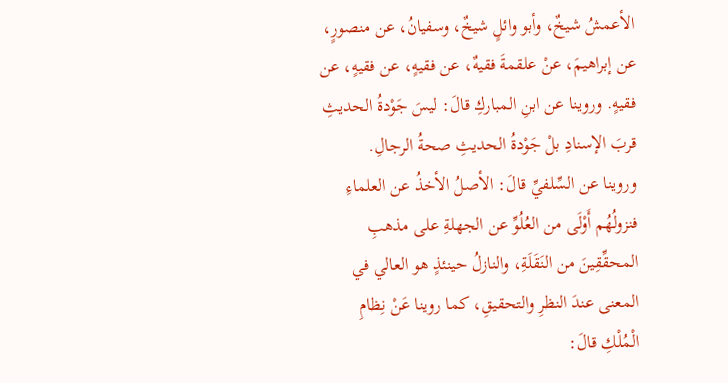الأعمشُ شيخٌ، وأبو وائلٍ شيخٌ، وسفيانُ، عن منصورٍ، عن إبراهيمَ، عنْ علقمةَ فقيهٌ، عن فقيهٍ، عن فقيهٍ، عن فقيهٍ. وروينا عن ابنِ المباركِ قالَ: ليسَ جَوْدةُ الحديثِ قربَ الإسنادِ بلْ جَوْدةُ الحديثِ صحةُ الرجالِ.
وروينا عن السِّلفيِّ قالَ: الأصلُ الأخذُ عن العلماءِ فنزولُهُم أَوْلَى من العُلُوِّ عن الجهلةِ على مذهبِ المحقِّقِينَ من النَقَلَةِ، والنازلُ حينئذٍ هو العالي في المعنى عندَ النظرِ والتحقيقِ، كما روينا عَنْ نِظامِ الْمُلْكِ قالَ: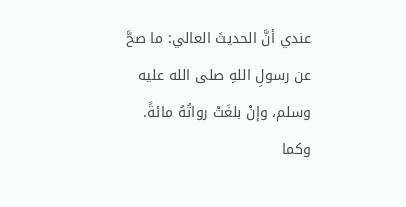عندي أنَّ الحديثَ العالي: ما صحَّ عن رسولِ اللهِ صلى الله عليه وسلم، وإنْ بلغَتْ رواتُهُ مائةً. وكما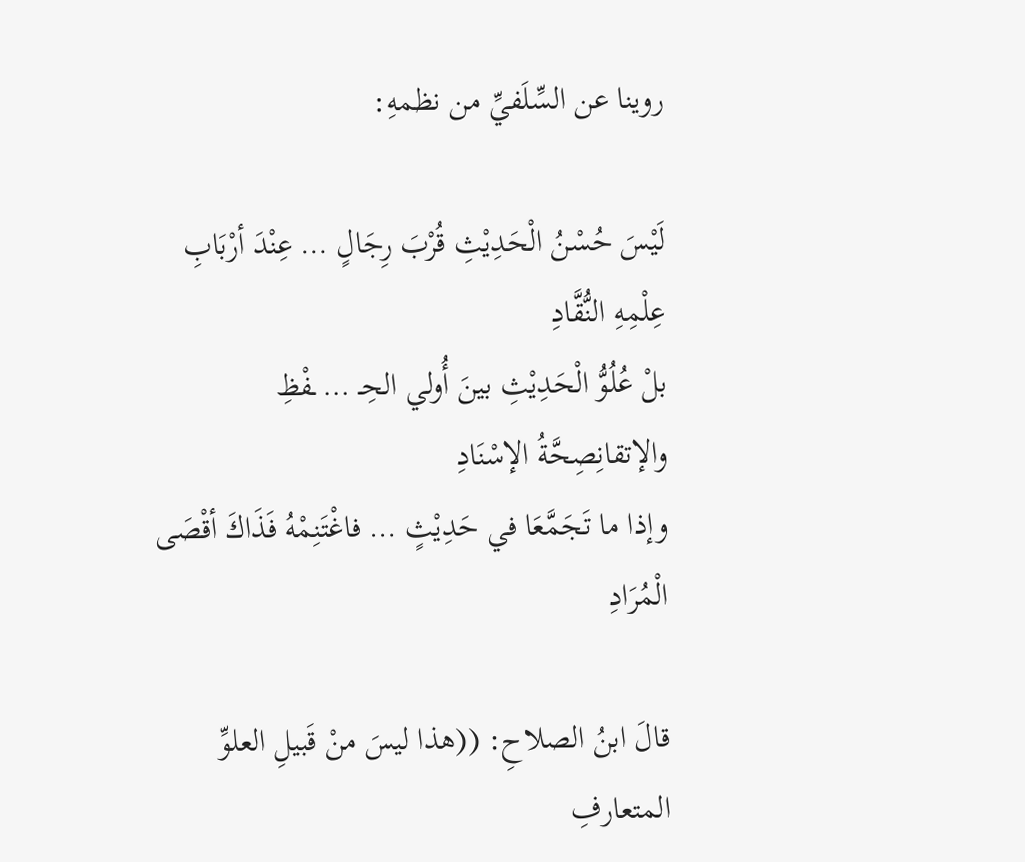روينا عن السِّلَفيِّ من نظمهِ:

لَيْسَ حُسْنُ الْحَدِيْثِ قُرْبَ رِجَالٍ … عِنْدَ أرْبَابِ عِلْمِهِ النُّقَّادِ
بلْ عُلُوُّ الْحَدِيْثِ بينَ أُولي الحِـ … ـفْظِ والإتقانِصِحَّةُ الإسْنَادِ
وإذا ما تَجَمَّعَا في حَدِيْثٍ … فاغْتَنِمْهُ فَذَاكَ أقْصَى الْمُرَادِ

قالَ ابنُ الصلاحِ: ((هذا ليسَ منْ قَبيلِ العلوِّ المتعارفِ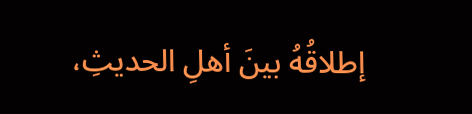إطلاقُهُ بينَ أهلِ الحديثِ،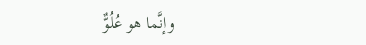وإنَّما هو عُلُوٌّ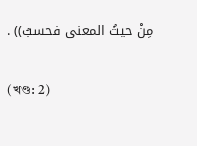مِنْ حيثُ المعنى فحسبُ)) .

(খণ্ড: 2)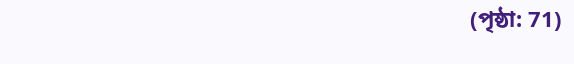(পৃষ্ঠা: 71)